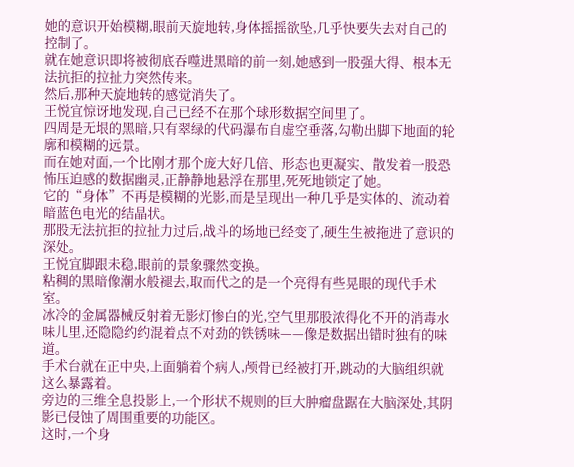她的意识开始模糊,眼前天旋地转,身体摇摇欲坠,几乎快要失去对自己的控制了。
就在她意识即将被彻底吞噬进黑暗的前一刻,她感到一股强大得、根本无法抗拒的拉扯力突然传来。
然后,那种天旋地转的感觉消失了。
王悦宜惊讶地发现,自己已经不在那个球形数据空间里了。
四周是无垠的黑暗,只有翠绿的代码瀑布自虚空垂落,勾勒出脚下地面的轮廓和模糊的远景。
而在她对面,一个比刚才那个庞大好几倍、形态也更凝实、散发着一股恐怖压迫感的数据幽灵,正静静地悬浮在那里,死死地锁定了她。
它的“身体”不再是模糊的光影,而是呈现出一种几乎是实体的、流动着暗蓝色电光的结晶状。
那股无法抗拒的拉扯力过后,战斗的场地已经变了,硬生生被拖进了意识的深处。
王悦宜脚跟未稳,眼前的景象骤然变换。
粘稠的黑暗像潮水般褪去,取而代之的是一个亮得有些晃眼的现代手术室。
冰冷的金属器械反射着无影灯惨白的光,空气里那股浓得化不开的消毒水味儿里,还隐隐约约混着点不对劲的铁锈味——像是数据出错时独有的味道。
手术台就在正中央,上面躺着个病人,颅骨已经被打开,跳动的大脑组织就这么暴露着。
旁边的三维全息投影上,一个形状不规则的巨大肿瘤盘踞在大脑深处,其阴影已侵蚀了周围重要的功能区。
这时,一个身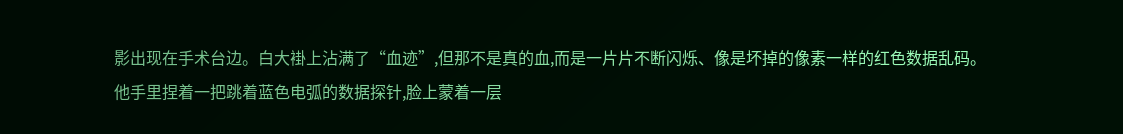影出现在手术台边。白大褂上沾满了“血迹”,但那不是真的血,而是一片片不断闪烁、像是坏掉的像素一样的红色数据乱码。
他手里捏着一把跳着蓝色电弧的数据探针,脸上蒙着一层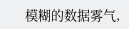模糊的数据雾气,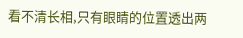看不清长相,只有眼睛的位置透出两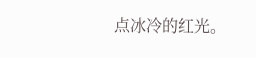点冰冷的红光。